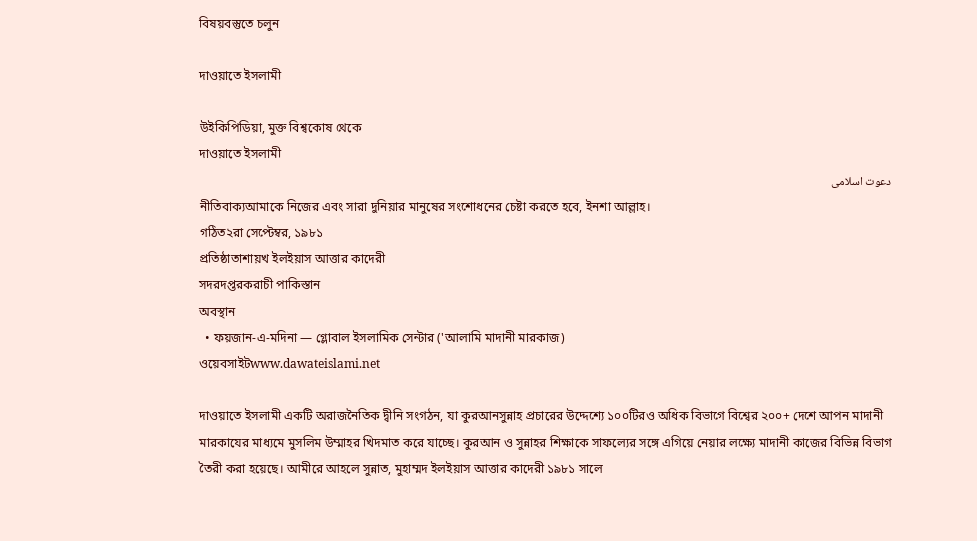বিষয়বস্তুতে চলুন

দাওয়াতে ইসলামী

উইকিপিডিয়া, মুক্ত বিশ্বকোষ থেকে
দাওয়াতে ইসলামী
دعوت اسلامی
নীতিবাক্যআমাকে নিজের এবং সারা দুনিয়ার মানুষের সংশোধনের চেষ্টা করতে হবে, ইনশা আল্লাহ।
গঠিত২রা সেপ্টেম্বর, ১৯৮১
প্রতিষ্ঠাতাশায়খ ইলইয়াস আত্তার কাদেরী
সদরদপ্তরকরাচী পাকিস্তান
অবস্থান
  • ফয়জান-এ-মদিনা — গ্লোবাল ইসলামিক সেন্টার ('আলামি মাদানী মারকাজ)
ওয়েবসাইটwww.dawateislami.net

দাওয়াতে ইসলামী একটি অরাজনৈতিক দ্বীনি সংগঠন, যা কুরআনসুন্নাহ প্রচারের উদ্দেশ্যে ১০০টিরও অধিক বিভাগে বিশ্বের ২০০+ দেশে আপন মাদানী মারকাযের মাধ্যমে মুসলিম উম্মাহর খিদমাত করে যাচ্ছে। কুরআন ও সুন্নাহর শিক্ষাকে সাফল্যের সঙ্গে এগিয়ে নেয়ার লক্ষ্যে মাদানী কাজের বিভিন্ন বিভাগ তৈরী করা হয়েছে। আমীরে আহলে সুন্নাত, মুহাম্মদ ইলইয়াস আত্তার কাদেরী ১৯৮১ সালে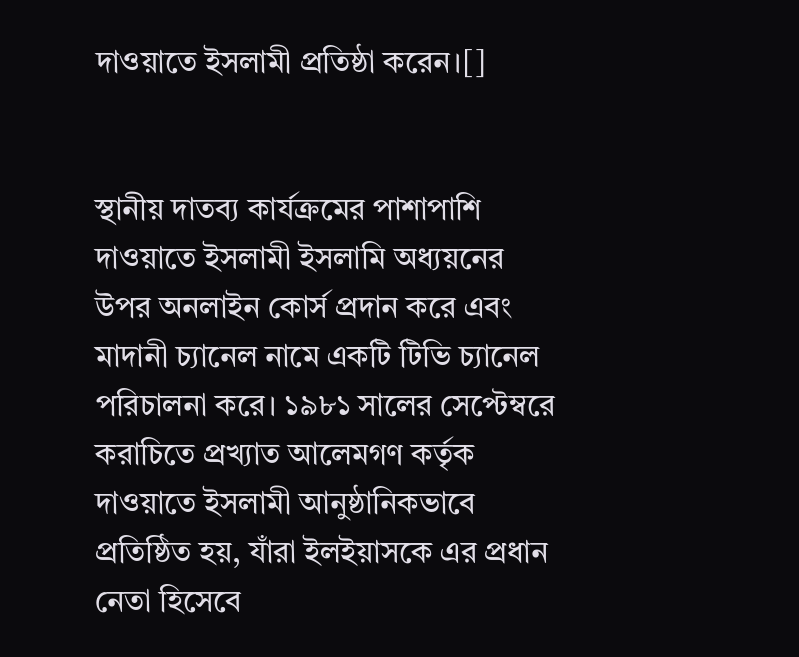দাওয়াতে ইসলামী প্রতিষ্ঠা করেন।[]


স্থানীয় দাতব্য কার্যক্রমের পাশাপাশি দাওয়াতে ইসলামী ইসলামি অধ্যয়নের উপর অনলাইন কোর্স প্রদান করে এবং মাদানী চ্যানেল নামে একটি টিভি চ্যানেল পরিচালনা করে। ১৯৮১ সালের সেপ্টেম্বরে করাচিতে প্রখ্যাত আলেমগণ কর্তৃক দাওয়াতে ইসলামী আনুষ্ঠানিকভাবে প্রতিষ্ঠিত হয়, যাঁরা ইলইয়াসকে এর প্রধান নেতা হিসেবে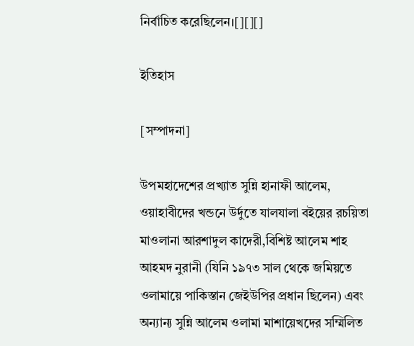নির্বাচিত করেছিলেন।[][][]

ইতিহাস

[সম্পাদনা]

উপমহাদেশের প্রখ্যাত সুন্নি হানাফী আলেম, ওয়াহাবীদের খন্ডনে উর্দুতে যালযালা বইয়ের রচয়িতা মাওলানা আরশাদুল কাদেরী,বিশিষ্ট আলেম শাহ আহমদ নুরানী (যিনি ১৯৭৩ সাল থেকে জমিয়তে ওলামায়ে পাকিস্তান জেইউপির প্রধান ছিলেন) এবং অন্যান্য সুন্নি আলেম ওলামা মাশায়েখদের সম্মিলিত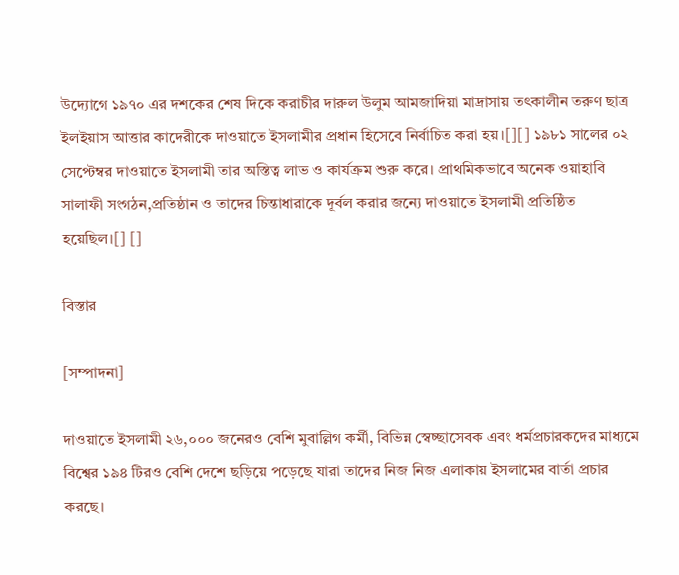উদ্যোগে ১৯৭০ এর দশকের শেষ দিকে করাচীর দারুল উলুম আমজাদিয়া মাদ্রাসায় তৎকালীন তরুণ ছাত্র ইলইয়াস আত্তার কাদেরীকে দাওয়াতে ইসলামীর প্রধান হিসেবে নির্বাচিত করা হয়।[][] ১৯৮১ সালের ০২ সেপ্টেম্বর দাওয়াতে ইসলামী তার অস্তিত্ব লাভ ও কার্যক্রম শুরু করে। প্রাথমিকভাবে অনেক ওয়াহাবি সালাফী সংগঠন,প্রতিষ্ঠান ও তাদের চিন্তাধারাকে দূর্বল করার জন্যে দাওয়াতে ইসলামী প্রতিষ্ঠিত হয়েছিল।[] []

বিস্তার

[সম্পাদনা]

দাওয়াতে ইসলামী ২৬,০০০ জনেরও বেশি মুবাল্লিগ কর্মী, বিভিন্ন স্বেচ্ছাসেবক এবং ধর্মপ্রচারকদের মাধ্যমে বিশ্বের ১৯৪ টিরও বেশি দেশে ছড়িয়ে পড়েছে যারা তাদের নিজ নিজ এলাকায় ইসলামের বার্তা প্রচার করছে।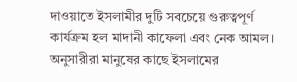দাওয়াতে ইসলামীর দুটি সবচেয়ে গুরুত্বপূর্ণ কার্যক্রম হল মাদানী কাফেলা এবং নেক আমল। অনুসারীরা মানুষের কাছে ইসলামের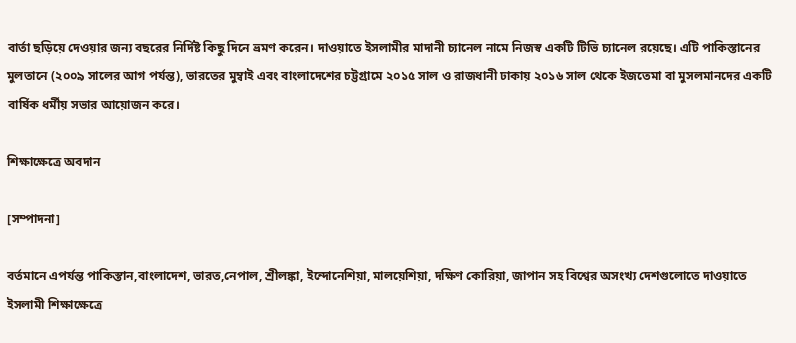বার্তা ছড়িয়ে দেওয়ার জন্য বছরের নির্দিষ্ট কিছু দিনে ভ্রমণ করেন। দাওয়াতে ইসলামীর মাদানী চ্যানেল নামে নিজস্ব একটি টিভি চ্যানেল রয়েছে। এটি পাকিস্তানের মুলতানে (২০০৯ সালের আগ পর্যন্ত), ভারতের মুম্বাই এবং বাংলাদেশের চট্টগ্রামে ২০১৫ সাল ও রাজধানী ঢাকায় ২০১৬ সাল থেকে ইজতেমা বা মুসলমানদের একটি বার্ষিক ধর্মীয় সভার আয়োজন করে।

শিক্ষাক্ষেত্রে অবদান

[সম্পাদনা]

বর্তমানে এপর্যন্ত পাকিস্তান,বাংলাদেশ, ভারত,নেপাল, শ্রীলঙ্কা, ইন্দোনেশিয়া, মালয়েশিয়া, দক্ষিণ কোরিয়া, জাপান সহ বিশ্বের অসংখ্য দেশগুলোতে দাওয়াতে ইসলামী শিক্ষাক্ষেত্রে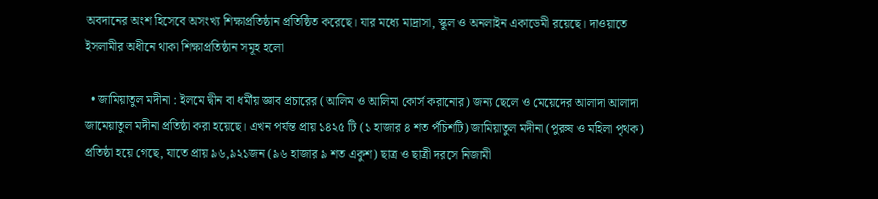অবদানের অংশ হিসেবে অসংখ্য শিক্ষাপ্রতিষ্ঠান প্রতিষ্ঠিত করেছে। যার মধ্যে মাদ্রাসা, স্কুল ও অনলাইন একাডেমী রয়েছে। দাওয়াতে ইসলামীর অধীনে থাকা শিক্ষাপ্রতিষ্ঠান সমূহ হলো

  • জামিয়াতুল মদীনা : ইলমে দ্বীন বা ধর্মীয় জ্ঞাব প্রচারের (আলিম ও আলিমা কোর্স করানোর) জন্য ছেলে ও মেয়েদের আলাদা আলাদা জামেয়াতুল মদীনা প্রতিষ্ঠা করা হয়েছে। এখন পর্যন্ত প্রায় ১৪২৫ টি (১ হাজার ৪ শত পঁচিশটি) জামিয়াতুল মদীনা (পুরুষ ও মহিলা পৃথক) প্রতিষ্ঠা হয়ে গেছে, যাতে প্রায় ৯৬,৯২১জন (৯৬ হাজার ৯ শত একুশ) ছাত্র ও ছাত্রী দরসে নিজামী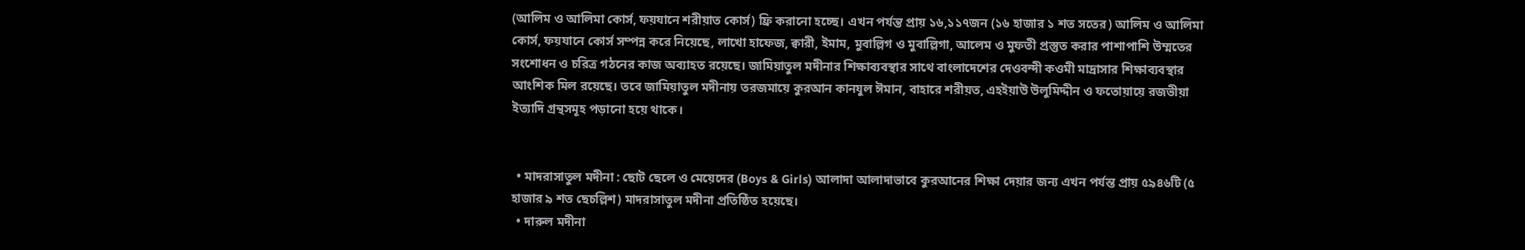(আলিম ও আলিমা কোর্স, ফয়যানে শরীয়াত কোর্স) ফ্রি করানো হচ্ছে। এখন পর্যন্ত প্রায় ১৬,১১৭জন (১৬ হাজার ১ শত সতের) আলিম ও আলিমা কোর্স, ফয়যানে কোর্স সম্পন্ন করে নিয়েছে, লাখো হাফেজ, ক্বারী, ইমাম, মুবাল্লিগ ও মুবাল্লিগা, আলেম ও মুফতী প্রস্তুত করার পাশাপাশি উম্মতের সংশোধন ও চরিত্র গঠনের কাজ অব্যাহত রয়েছে। জামিয়াতুল মদীনার শিক্ষাব্যবস্থার সাথে বাংলাদেশের দেওবন্দী কওমী মাদ্রাসার শিক্ষাব্যবস্থার আংশিক মিল রয়েছে। তবে জামিয়াতুল মদীনায় তরজমায়ে কুরআন কানযুল ঈমান, বাহারে শরীয়ত, এহইয়াউ উলুমিদ্দীন ও ফতোয়ায়ে রজভীয়া ইত্যাদি গ্রন্থসমূহ পড়ানো হয়ে থাকে।


  • মাদরাসাতুল মদীনা : ছোট ছেলে ও মেয়েদের (Boys & Girls) আলাদা আলাদাভাবে কুরআনের শিক্ষা দেয়ার জন্য এখন পর্যন্ত প্রায় ৫৯৪৬টি (৫ হাজার ৯ শত ছেচল্লিশ) মাদরাসাতুল মদীনা প্রতিষ্ঠিত হয়েছে।
  • দারুল মদীনা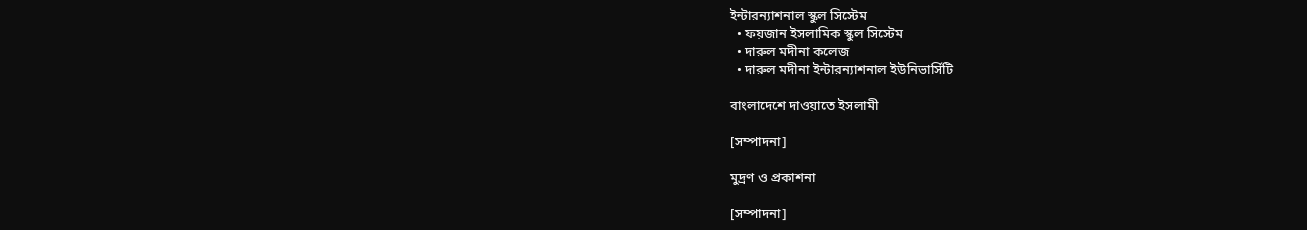ইন্টারন্যাশনাল স্কুল সিস্টেম
  • ফয়জান ইসলামিক স্কুল সিস্টেম
  • দারুল মদীনা কলেজ
  • দারুল মদীনা ইন্টারন্যাশনাল ইউনিভার্সিটি

বাংলাদেশে দাওয়াতে ইসলামী

[সম্পাদনা]

মুদ্রণ ও প্রকাশনা

[সম্পাদনা]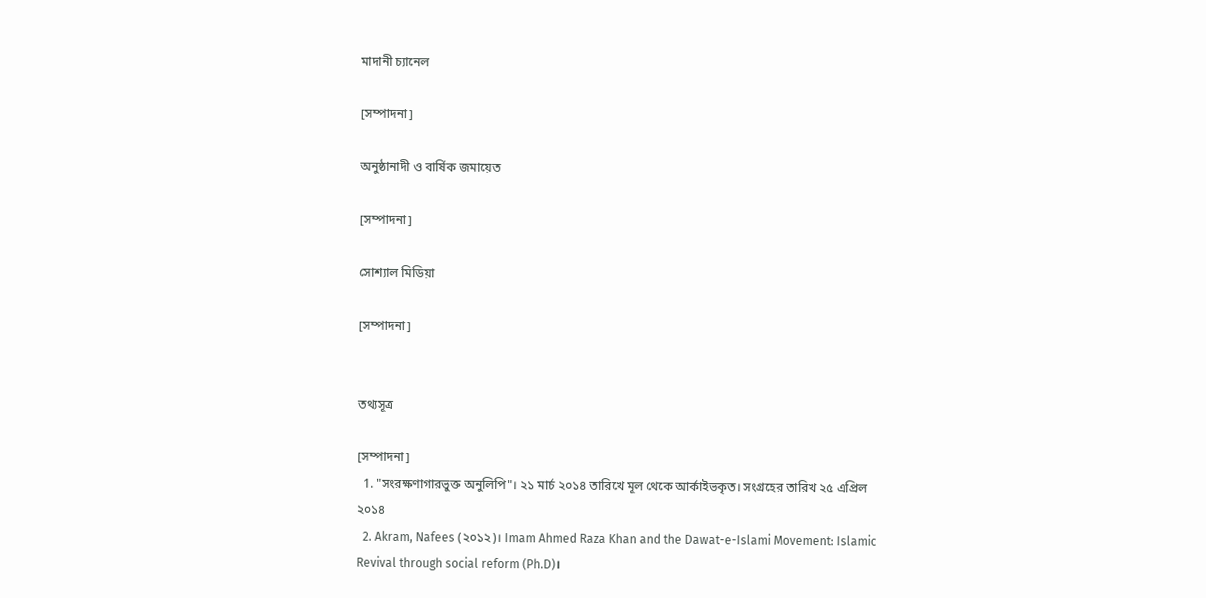মাদানী চ্যানেল

[সম্পাদনা]

অনুষ্ঠানাদী ও বার্ষিক জমায়েত

[সম্পাদনা]

সোশ্যাল মিডিয়া

[সম্পাদনা]


তথ্যসূত্র

[সম্পাদনা]
  1. "সংরক্ষণাগারভুক্ত অনুলিপি"। ২১ মার্চ ২০১৪ তারিখে মূল থেকে আর্কাইভকৃত। সংগ্রহের তারিখ ২৫ এপ্রিল ২০১৪
  2. Akram, Nafees (২০১২)। Imam Ahmed Raza Khan and the Dawat-e-Islami Movement: Islamic Revival through social reform (Ph.D)।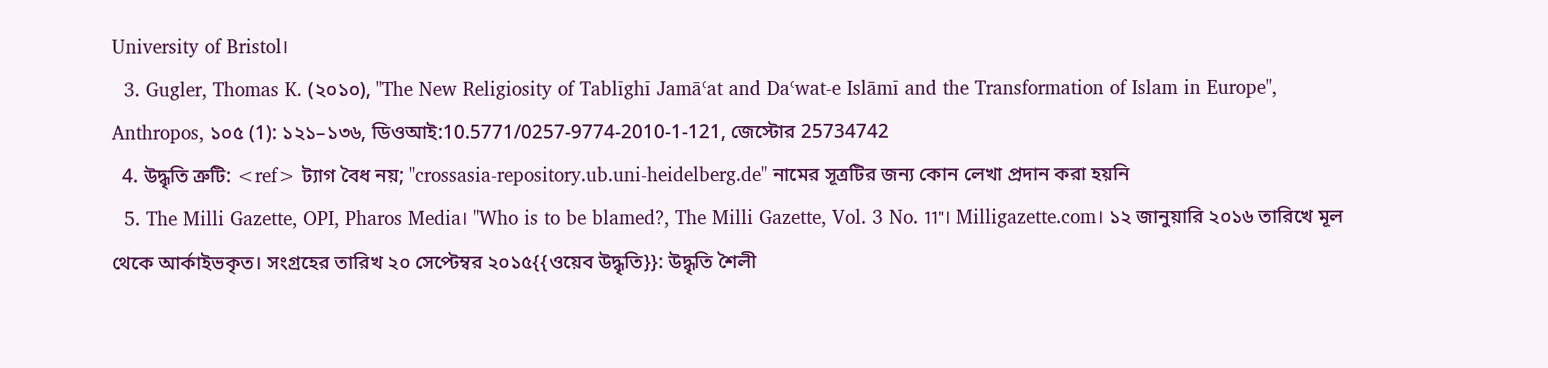University of Bristol।
  3. Gugler, Thomas K. (২০১০), "The New Religiosity of Tablīghī Jamāʿat and Daʿwat-e Islāmī and the Transformation of Islam in Europe", Anthropos, ১০৫ (1): ১২১–১৩৬, ডিওআই:10.5771/0257-9774-2010-1-121, জেস্টোর 25734742
  4. উদ্ধৃতি ত্রুটি: <ref> ট্যাগ বৈধ নয়; "crossasia-repository.ub.uni-heidelberg.de" নামের সূত্রটির জন্য কোন লেখা প্রদান করা হয়নি
  5. The Milli Gazette, OPI, Pharos Media। "Who is to be blamed?, The Milli Gazette, Vol. 3 No. 11"। Milligazette.com। ১২ জানুয়ারি ২০১৬ তারিখে মূল থেকে আর্কাইভকৃত। সংগ্রহের তারিখ ২০ সেপ্টেম্বর ২০১৫{{ওয়েব উদ্ধৃতি}}: উদ্ধৃতি শৈলী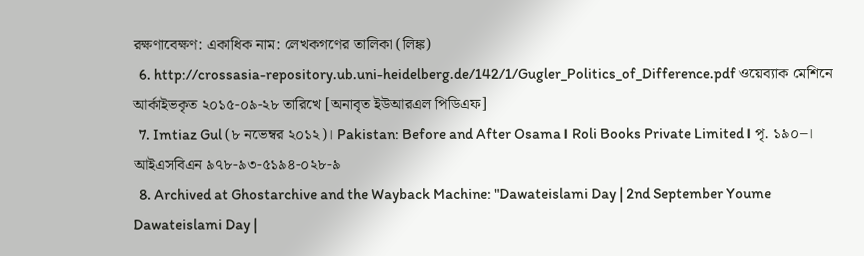রক্ষণাবেক্ষণ: একাধিক নাম: লেখকগণের তালিকা (লিঙ্ক)
  6. http://crossasia-repository.ub.uni-heidelberg.de/142/1/Gugler_Politics_of_Difference.pdf ওয়েব্যাক মেশিনে আর্কাইভকৃত ২০১৫-০৯-২৮ তারিখে [অনাবৃত ইউআরএল পিডিএফ]
  7. Imtiaz Gul (৮ নভেম্বর ২০১২)। Pakistan: Before and After Osama। Roli Books Private Limited। পৃ. ১৯০–। আইএসবিএন ৯৭৮-৯৩-৫১৯৪-০২৮-৯
  8. Archived at Ghostarchive and the Wayback Machine: "Dawateislami Day | 2nd September Youme Dawateislami Day |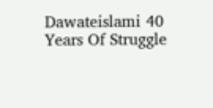Dawateislami 40 Years Of Struggle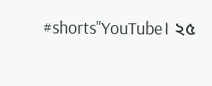#shorts"YouTube। ২৫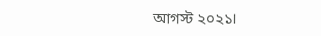আগস্ট ২০২১।